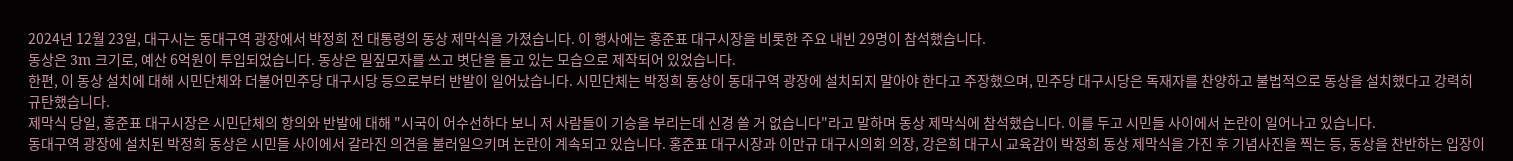2024년 12월 23일, 대구시는 동대구역 광장에서 박정희 전 대통령의 동상 제막식을 가졌습니다. 이 행사에는 홍준표 대구시장을 비롯한 주요 내빈 29명이 참석했습니다.
동상은 3m 크기로, 예산 6억원이 투입되었습니다. 동상은 밀짚모자를 쓰고 볏단을 들고 있는 모습으로 제작되어 있었습니다.
한편, 이 동상 설치에 대해 시민단체와 더불어민주당 대구시당 등으로부터 반발이 일어났습니다. 시민단체는 박정희 동상이 동대구역 광장에 설치되지 말아야 한다고 주장했으며, 민주당 대구시당은 독재자를 찬양하고 불법적으로 동상을 설치했다고 강력히 규탄했습니다.
제막식 당일, 홍준표 대구시장은 시민단체의 항의와 반발에 대해 "시국이 어수선하다 보니 저 사람들이 기승을 부리는데 신경 쓸 거 없습니다"라고 말하며 동상 제막식에 참석했습니다. 이를 두고 시민들 사이에서 논란이 일어나고 있습니다.
동대구역 광장에 설치된 박정희 동상은 시민들 사이에서 갈라진 의견을 불러일으키며 논란이 계속되고 있습니다. 홍준표 대구시장과 이만규 대구시의회 의장, 강은희 대구시 교육감이 박정희 동상 제막식을 가진 후 기념사진을 찍는 등, 동상을 찬반하는 입장이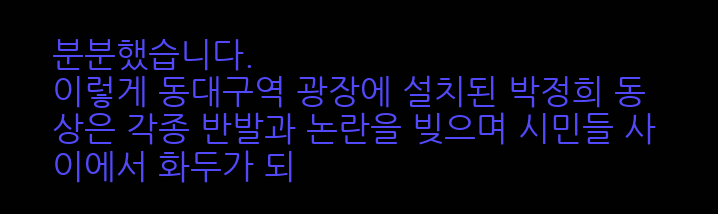분분했습니다.
이렇게 동대구역 광장에 설치된 박정희 동상은 각종 반발과 논란을 빚으며 시민들 사이에서 화두가 되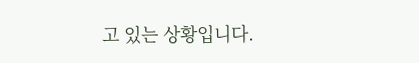고 있는 상황입니다.